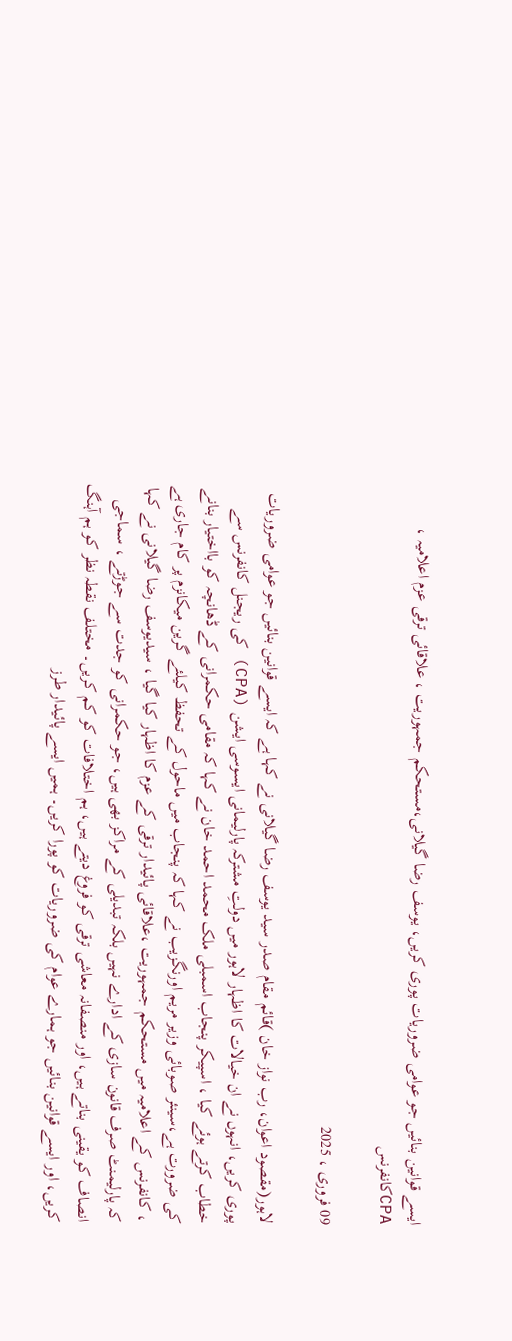ایسے قوانین بنائیں جو عوامی ضروریات پوری کریں، یوسف رضا گیلانی،مستحکم جمہوریت ، علاقائی ترقی عزم اعلامیہ ، CPAکانفرنس

09 فروری ، 2025

لاہور(مقصود اعوان، رب نواز خان )قائم مقام صدر سید یوسف رضا گیلانی نے کہا ہے کہ ایسے قوانین بنائیں جو عوامی ضروریات پوری کریں، انہوں نے ان خیالات کا اظہار لاہور میں دولتِ مشترکہ پارلیمانی ایسوسی ایشن (CPA) کی ریجنل کانفرنس سے خطاب کرتے ہوئے کیا ، اسپیکر پنجاب اسمبلی ملک محمد احمد خان نے کہا کہ مقامی حکمرانی کے ڈھانچہ کو بااختیار بنانے کی ضرورت ہے،سینئر صوبائی وزیر مریم اورنگزیب نے کہا کہ پنجاب میں ماحول کے تحفظ کیلئے گرین میکانزم پر کام جاری ہے ، کانفرنس کے اعلامیہ میں مستحکم جمہوریت ،علاقائی پائیدار ترقی کے عزم کا اظہار کیا گیا ، سیدیوسف رضا گیلانی نے کہا کہ پارلیمنٹ صرف قانون سازی کے ادارے نہیں بلکہ تبدیلی کے مراکز بھی ہیں، جو حکمرانی کو جدت سے جوڑتے ، سماجی انصاف کو یقینی بناتے ہیں، اور منصفانہ معاشی ترقی کو فروغ دیتے ہیں، ہم اختلافات کو کم کریں۔ مختلف نقطہ نظر کو ہم آہنگ کریں، اور ایسے قوانین بنائیں جو ہمارے عوام کی ضروریات کو پورا کریں۔ ہمیں ایسے پائیدار طرز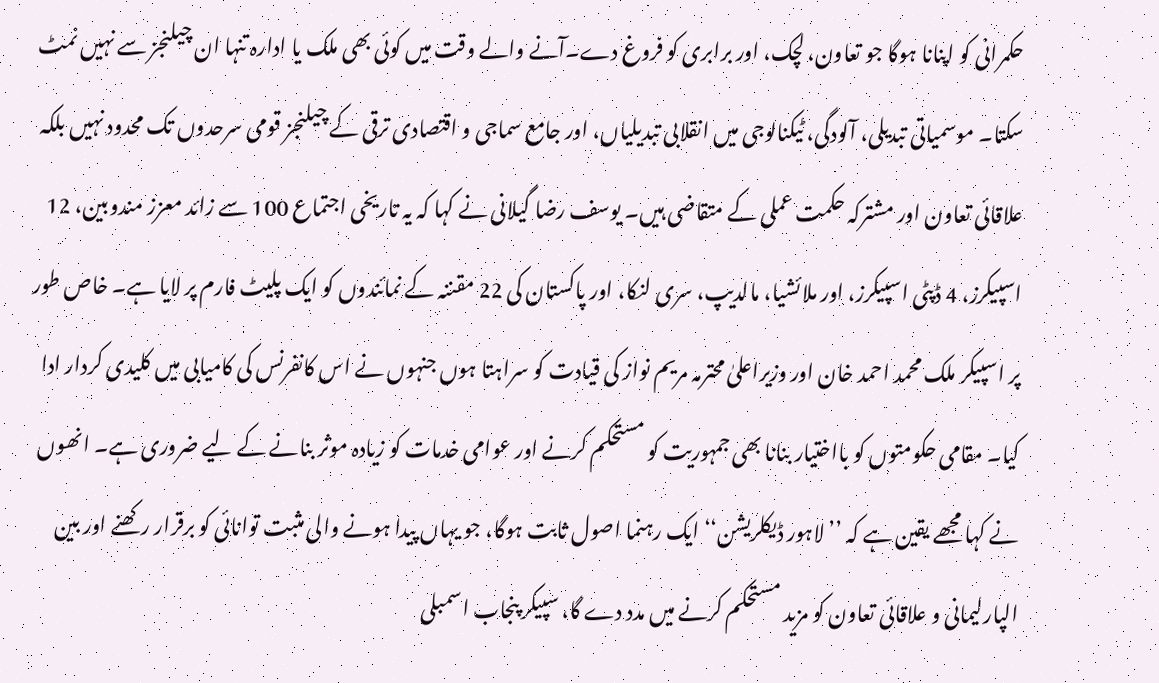حکمرانی کو اپنانا ہوگا جو تعاون، لچک، اور برابری کو فروغ دے۔آنے والے وقت میں کوئی بھی ملک یا ادارہ تنہا ان چیلنجز سے نہیں نمٹ سکتا۔ موسمیاتی تبدیلی، آلودگی، ٹیکنالوجی میں انقلابی تبدیلیاں، اور جامع سماجی و اقتصادی ترقی کے چیلنجز قومی سرحدوں تک محدود نہیں بلکہ علاقائی تعاون اور مشترکہ حکمت عملی کے متقاضی ہیں۔ یوسف رضا گیلانی نے کہا کہ یہ تاریخی اجتماع 100 سے زائد معزز مندوبین، 12 اسپیکرز، 4 ڈپٹی اسپیکرز، اور ملائشیا، مالدیپ، سری لنکا، اور پاکستان کی 22 مقننہ کے نمائندوں کو ایک پلیٹ فارم پر لایا ہے۔ خاص طور پر اسپیکر ملک محمد احمد خان اور وزیراعلیٰ محترمہ مریم نواز کی قیادت کو سراہتا ہوں جنہوں نے اس کانفرنس کی کامیابی میں کلیدی کردار ادا کیا۔ مقامی حکومتوں کو بااختیار بنانا بھی جمہوریت کو مستحکم کرنے اور عوامی خدمات کو زیادہ موثر بنانے کے لیے ضروری ہے۔ انھوں نے کہا مجھے یقین ہے کہ ’’لاہور ڈیکلریشن‘‘ ایک رہنما اصول ثابت ہوگا، جو یہاں پیدا ہونے والی مثبت توانائی کو برقرار رکھنے اور بین الپارلیمانی و علاقائی تعاون کو مزید مستحکم کرنے میں مدد دے گا، سپیکر پنجاب اسمبلی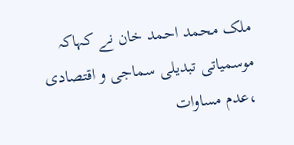ملک محمد احمد خان نے کہاکہ موسمیاتی تبدیلی سماجی و اقتصادی ،عدم مساوات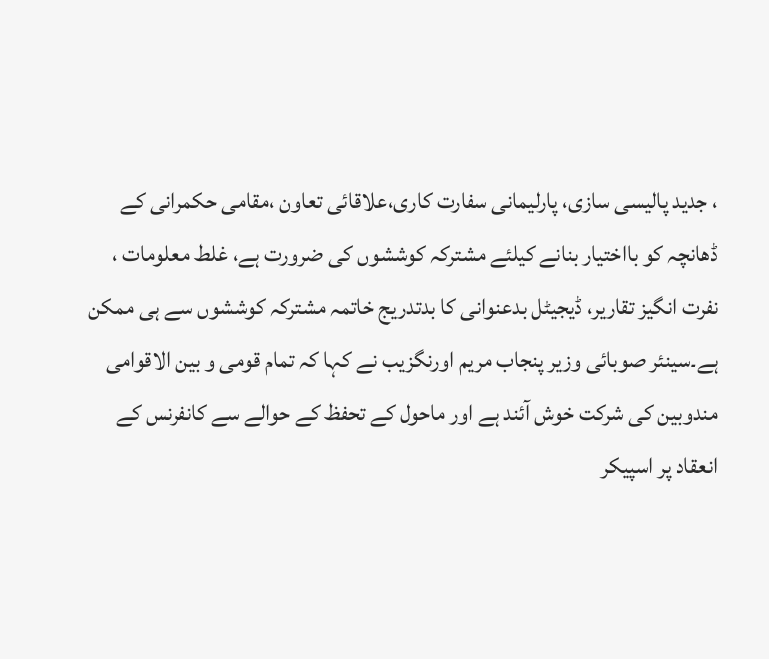، جدید پالیسی سازی، پارلیمانی سفارت کاری،علاقائی تعاون ،مقامی حکمرانی کے ڈھانچہ کو بااختیار بنانے کیلئے مشترکہ کوششوں کی ضرورت ہے، غلط معلومات ، نفرت انگیز تقاریر، ڈیجیٹل بدعنوانی کا بدتدریج خاتمہ مشترکہ کوششوں سے ہی ممکن ہے۔سینئر صوبائی وزیر پنجاب مریم اورنگزیب نے کہا کہ تمام قومی و بین الاقوامی مندوبین کی شرکت خوش آئند ہے اور ماحول کے تحفظ کے حوالے سے کانفرنس کے انعقاد پر اسپیکر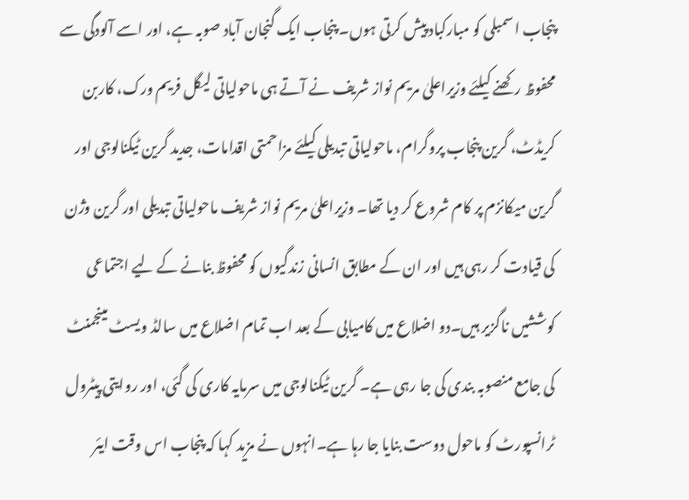پنجاب اسمبلی کو مبارکباد پیش کرتی ہوں۔ پنجاب ایک گنجان آباد صوبہ ہے، اور اسے آلودگی سے محفوظ رکھنے کیلئے وزیراعلیٰ مریم نواز شریف نے آتے ہی ماحولیاتی لیگل فریم ورک، کاربن کریڈٹ، گرین پنجاب پروگرام، ماحولیاتی تبدیلی کیلئے مزاحمتی اقدامات، جدید گرین ٹیکنالوجی اور گرین میکانزم پر کام شروع کر دیا تھا۔ وزیراعلیٰ مریم نواز شریف ماحولیاتی تبدیلی اور گرین وژن کی قیادت کر رہی ہیں اور ان کے مطابق انسانی زندگیوں کو محفوظ بنانے کے لیے اجتماعی کوششیں ناگزیر ہیں۔دو اضلاع میں کامیابی کے بعد اب تمام اضلاع میں سالڈ ویسٹ مینجمنٹ کی جامع منصوبہ بندی کی جا رہی ہے۔ گرین ٹیکنالوجی میں سرمایہ کاری کی گئی، اور روایتی پیٹرول ٹرانسپورٹ کو ماحول دوست بنایا جا رہا ہے۔انہوں نے مزید کہا کہ پنجاب اس وقت ایئر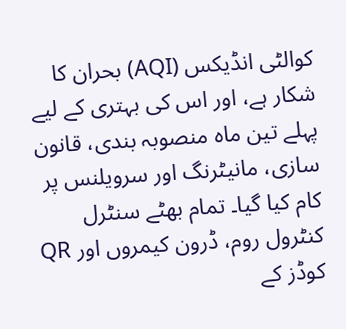کوالٹی انڈیکس (AQI) بحران کا شکار ہے، اور اس کی بہتری کے لیے پہلے تین ماہ منصوبہ بندی، قانون سازی، مانیٹرنگ اور سرویلنس پر کام کیا گیا۔ تمام بھٹے سنٹرل کنٹرول روم، ڈرون کیمروں اور QR کوڈز کے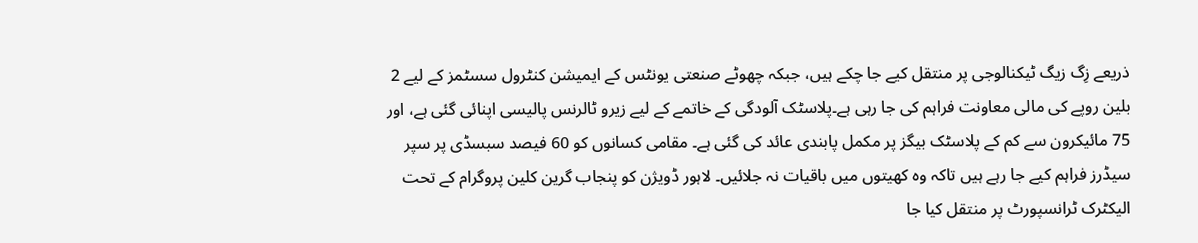ذریعے زِگ زیگ ٹیکنالوجی پر منتقل کیے جا چکے ہیں، جبکہ چھوٹے صنعتی یونٹس کے ایمیشن کنٹرول سسٹمز کے لیے 2 بلین روپے کی مالی معاونت فراہم کی جا رہی ہے۔پلاسٹک آلودگی کے خاتمے کے لیے زیرو ٹالرنس پالیسی اپنائی گئی ہے، اور 75 مائیکرون سے کم کے پلاسٹک بیگز پر مکمل پابندی عائد کی گئی ہے۔ مقامی کسانوں کو 60 فیصد سبسڈی پر سپر سیڈرز فراہم کیے جا رہے ہیں تاکہ وہ کھیتوں میں باقیات نہ جلائیں۔ لاہور ڈویژن کو پنجاب گرین کلین پروگرام کے تحت الیکٹرک ٹرانسپورٹ پر منتقل کیا جا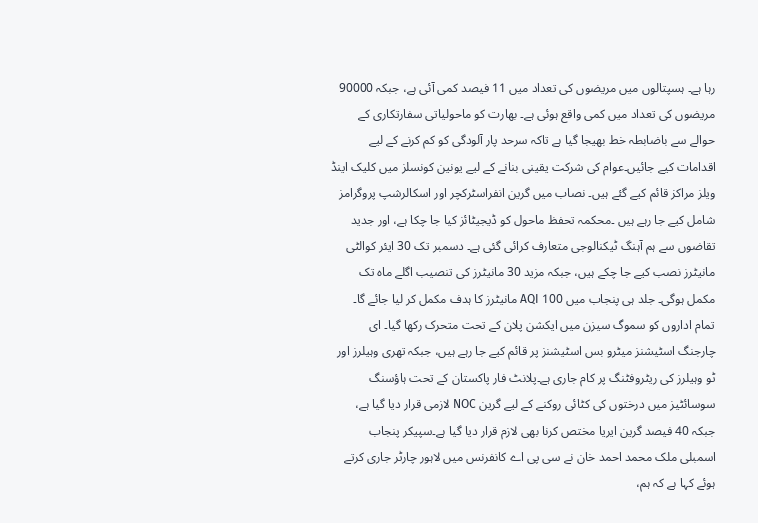رہا ہے۔ ہسپتالوں میں مریضوں کی تعداد میں 11 فیصد کمی آئی ہے، جبکہ 90000 مریضوں کی تعداد میں کمی واقع ہوئی ہے۔ بھارت کو ماحولیاتی سفارتکاری کے حوالے سے باضابطہ خط بھیجا گیا ہے تاکہ سرحد پار آلودگی کو کم کرنے کے لیے اقدامات کیے جائیں۔عوام کی شرکت یقینی بنانے کے لیے یونین کونسلز میں کلیک اینڈ ویلز مراکز قائم کیے گئے ہیں۔ نصاب میں گرین انفراسٹرکچر اور اسکالرشپ پروگرامز شامل کیے جا رہے ہیں ۔محکمہ تحفظ ماحول کو ڈیجیٹائز کیا جا چکا ہے، اور جدید تقاضوں سے ہم آہنگ ٹیکنالوجی متعارف کرائی گئی ہے۔ دسمبر تک 30 ایئر کوالٹی مانیٹرز نصب کیے جا چکے ہیں، جبکہ مزید 30 مانیٹرز کی تنصیب اگلے ماہ تک مکمل ہوگی۔ جلد ہی پنجاب میں 100 AQI مانیٹرز کا ہدف مکمل کر لیا جائے گا۔ تمام اداروں کو سموگ سیزن میں ایکشن پلان کے تحت متحرک رکھا گیا۔ ای چارجنگ اسٹیشنز میٹرو بس اسٹیشنز پر قائم کیے جا رہے ہیں، جبکہ تھری وہیلرز اور ٹو وہیلرز کی ریٹروفٹنگ پر کام جاری ہے۔پلانٹ فار پاکستان کے تحت ہاؤسنگ سوسائٹیز میں درختوں کی کٹائی روکنے کے لیے گرین NOC لازمی قرار دیا گیا ہے، جبکہ 40 فیصد گرین ایریا مختص کرنا بھی لازم قرار دیا گیا ہے۔سپیکر پنجاب اسمبلی ملک محمد احمد خان نے سی پی اے کانفرنس میں لاہور چارٹر جاری کرتے ہوئے کہا ہے کہ ہم،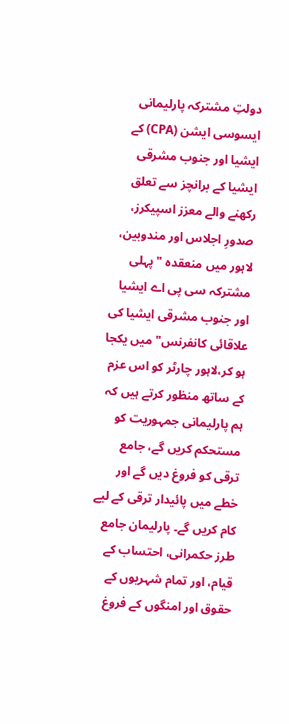دولتِ مشترکہ پارلیمانی ایسوسی ایشن (CPA) کے ایشیا اور جنوب مشرقی ایشیا کے برانچز سے تعلق رکھنے والے معزز اسپیکرز، صدورِ اجلاس اور مندوبین، لاہور میں منعقدہ "پہلی مشترکہ سی پی اے ایشیا اور جنوب مشرقی ایشیا کی علاقائی کانفرنس" میں یکجا ہو کر،لاہور چارٹر کو اس عزم کے ساتھ منظور کرتے ہیں کہ ہم پارلیمانی جمہوریت کو مستحکم کریں گے، جامع ترقی کو فروغ دیں گے اور خطے میں پائیدار ترقی کے لیے کام کریں گے۔ پارلیمان جامع طرز حکمرانی، احتساب کے قیام، اور تمام شہریوں کے حقوق اور امنگوں کے فروغ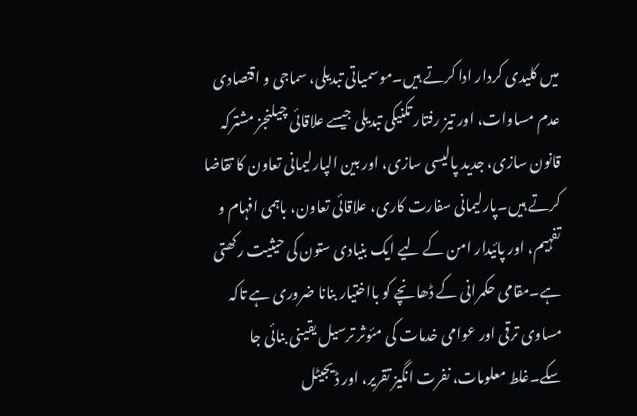میں کلیدی کردار ادا کرتے ہیں۔موسمیاتی تبدیلی، سماجی و اقتصادی عدم مساوات، اور تیز رفتار تکنیکی تبدیلی جیسے علاقائی چیلنجز مشترکہ قانون سازی، جدید پالیسی سازی، اور بین الپارلیمانی تعاون کا تقاضا کرتے ہیں۔پارلیمانی سفارت کاری، علاقائی تعاون، باہمی افہام و تفہیم، اور پائیدار امن کے لیے ایک بنیادی ستون کی حیثیت رکھتی ہے۔مقامی حکمرانی کے ڈھانچے کو بااختیار بنانا ضروری ہے تاکہ مساوی ترقی اور عوامی خدمات کی مئوثر ترسیل یقینی بنائی جا سکے۔غلط معلومات، نفرت انگیز تقریر، اور ڈیجیٹل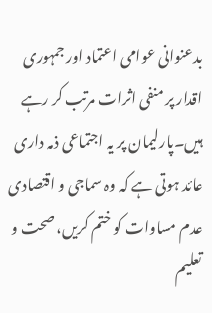بدعنوانی عوامی اعتماد اور جمہوری اقدار پر منفی اثرات مرتب کر رہے ہیں۔پارلیمان پر یہ اجتماعی ذمہ داری عائد ہوتی ہے کہ وہ سماجی و اقتصادی عدم مساوات کو ختم کریں، صحت و تعلیم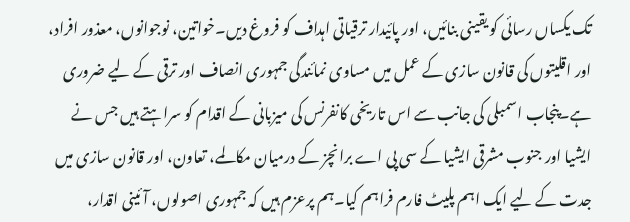تک یکساں رسائی کو یقینی بنائیں، اور پائیدار ترقیاتی اہداف کو فروغ دیں۔خواتین، نوجوانوں، معذور افراد، اور اقلیتوں کی قانون سازی کے عمل میں مساوی نمائندگی جمہوری انصاف اور ترقی کے لیے ضروری ہے۔پنجاب اسمبلی کی جانب سے اس تاریخی کانفرنس کی میزبانی کے اقدام کو سراہتے ہیں جس نے ایشیا اور جنوب مشرقی ایشیا کے سی پی اے برانچز کے درمیان مکالمے، تعاون، اور قانون سازی میں جدت کے لیے ایک اہم پلیٹ فارم فراہم کیا۔ہم پرعزم ہیں کہ جمہوری اصولوں، آئینی اقدار،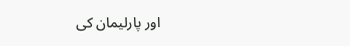اور پارلیمان کی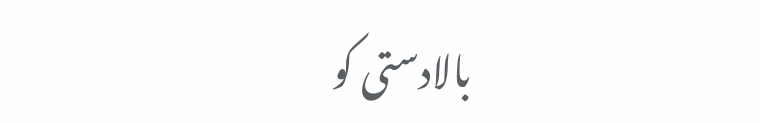بالادستی کو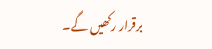برقرار رکھیں گے۔